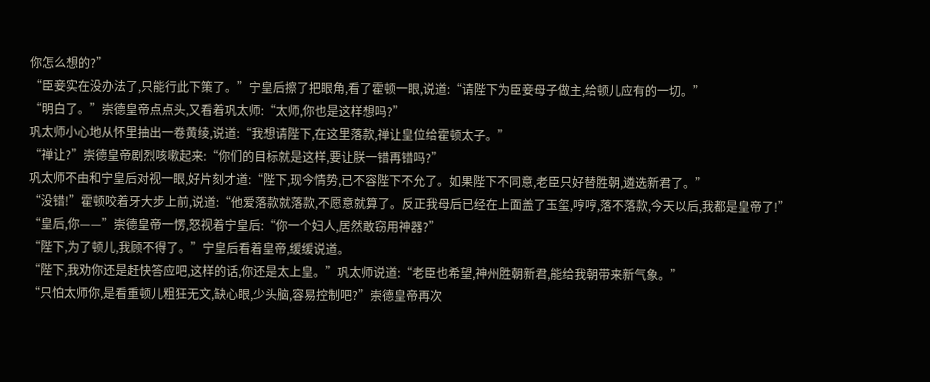你怎么想的?”
“臣妾实在没办法了,只能行此下策了。”宁皇后擦了把眼角,看了霍顿一眼,说道:“请陛下为臣妾母子做主,给顿儿应有的一切。”
“明白了。”崇德皇帝点点头,又看着巩太师:“太师,你也是这样想吗?”
巩太师小心地从怀里抽出一卷黄绫,说道:“我想请陛下,在这里落款,禅让皇位给霍顿太子。”
“禅让?”崇德皇帝剧烈咳嗽起来:“你们的目标就是这样,要让朕一错再错吗?”
巩太师不由和宁皇后对视一眼,好片刻才道:“陛下,现今情势,已不容陛下不允了。如果陛下不同意,老臣只好替胜朝,遴选新君了。”
“没错!”霍顿咬着牙大步上前,说道:“他爱落款就落款,不愿意就算了。反正我母后已经在上面盖了玉玺,哼哼,落不落款,今天以后,我都是皇帝了!”
“皇后,你——”崇德皇帝一愣,怒视着宁皇后:“你一个妇人,居然敢窃用神器?”
“陛下,为了顿儿,我顾不得了。”宁皇后看着皇帝,缓缓说道。
“陛下,我劝你还是赶快答应吧,这样的话,你还是太上皇。”巩太师说道:“老臣也希望,神州胜朝新君,能给我朝带来新气象。”
“只怕太师你,是看重顿儿粗狂无文,缺心眼,少头脑,容易控制吧?”崇德皇帝再次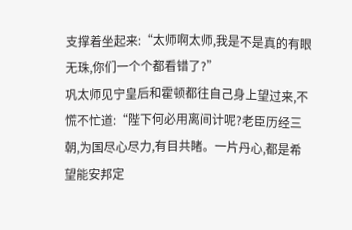支撑着坐起来:“太师啊太师,我是不是真的有眼无珠,你们一个个都看错了?”
巩太师见宁皇后和霍顿都往自己身上望过来,不慌不忙道:“陛下何必用离间计呢?老臣历经三朝,为国尽心尽力,有目共睹。一片丹心,都是希望能安邦定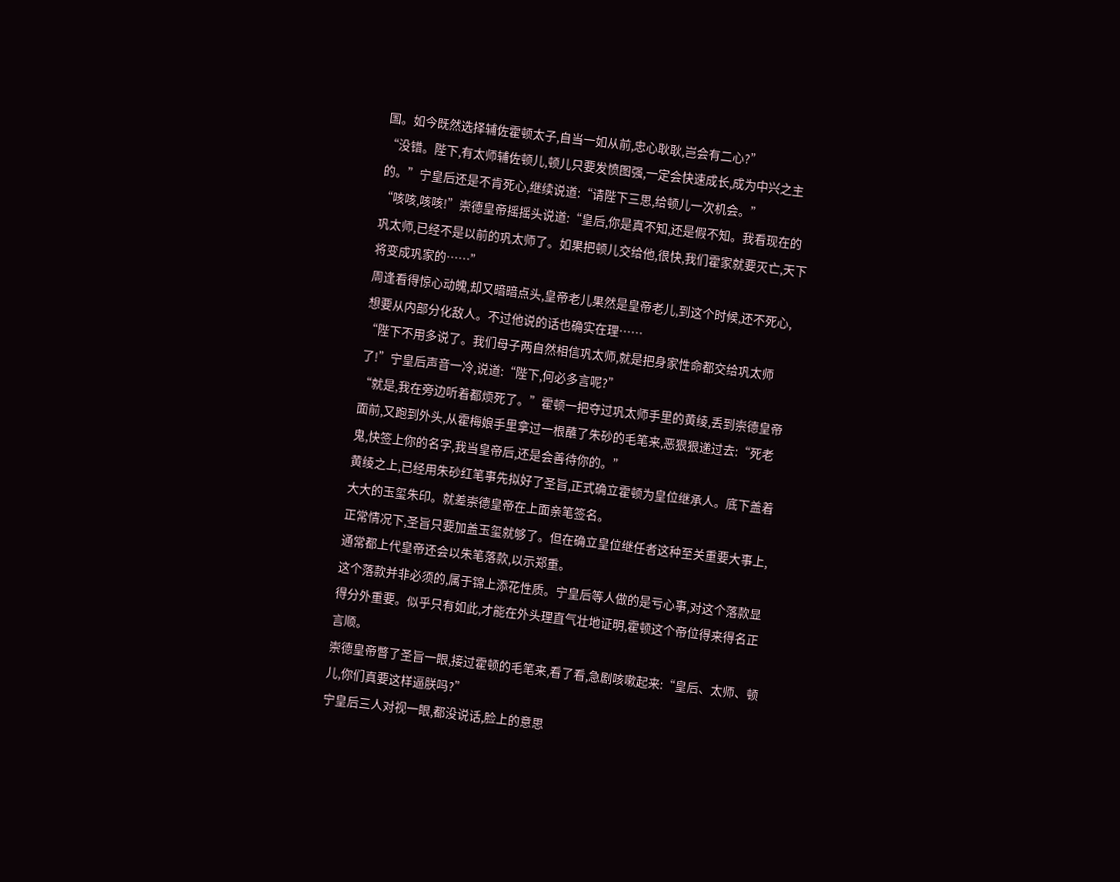国。如今既然选择辅佐霍顿太子,自当一如从前,忠心耿耿,岂会有二心?”
“没错。陛下,有太师辅佐顿儿,顿儿只要发愤图强,一定会快速成长,成为中兴之主的。”宁皇后还是不肯死心,继续说道:“请陛下三思,给顿儿一次机会。”
“咳咳,咳咳!”崇德皇帝摇摇头说道:“皇后,你是真不知,还是假不知。我看现在的巩太师,已经不是以前的巩太师了。如果把顿儿交给他,很快,我们霍家就要灭亡,天下将变成巩家的……”
周逢看得惊心动魄,却又暗暗点头,皇帝老儿果然是皇帝老儿,到这个时候,还不死心,想要从内部分化敌人。不过他说的话也确实在理……
“陛下不用多说了。我们母子两自然相信巩太师,就是把身家性命都交给巩太师了!”宁皇后声音一冷,说道:“陛下,何必多言呢?”
“就是,我在旁边听着都烦死了。”霍顿一把夺过巩太师手里的黄绫,丢到崇德皇帝面前,又跑到外头,从霍梅娘手里拿过一根蘸了朱砂的毛笔来,恶狠狠递过去:“死老鬼,快签上你的名字,我当皇帝后,还是会善待你的。”
黄绫之上,已经用朱砂红笔事先拟好了圣旨,正式确立霍顿为皇位继承人。底下盖着大大的玉玺朱印。就差崇德皇帝在上面亲笔签名。
正常情况下,圣旨只要加盖玉玺就够了。但在确立皇位继任者这种至关重要大事上,通常都上代皇帝还会以朱笔落款,以示郑重。
这个落款并非必须的,属于锦上添花性质。宁皇后等人做的是亏心事,对这个落款显得分外重要。似乎只有如此,才能在外头理直气壮地证明,霍顿这个帝位得来得名正言顺。
崇德皇帝瞥了圣旨一眼,接过霍顿的毛笔来,看了看,急剧咳嗽起来:“皇后、太师、顿儿,你们真要这样逼朕吗?”
宁皇后三人对视一眼,都没说话,脸上的意思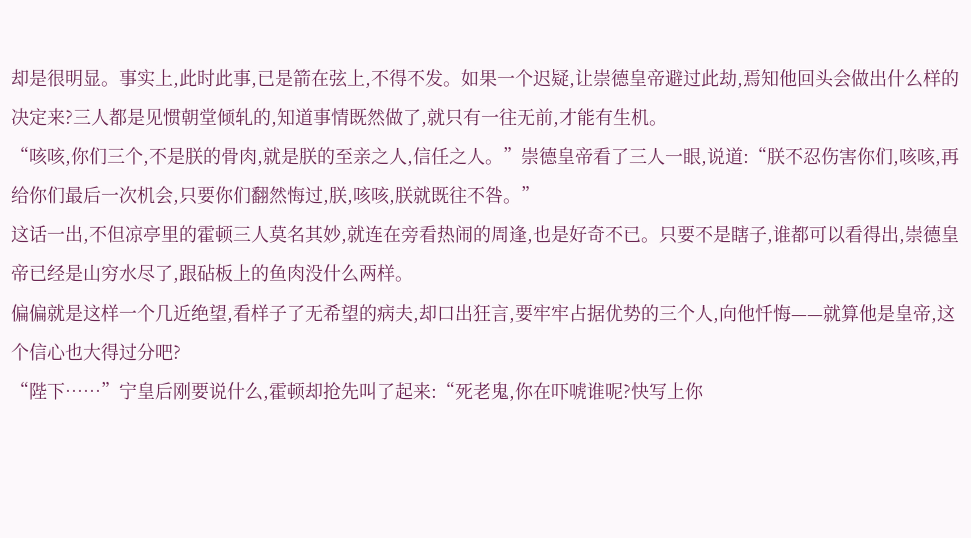却是很明显。事实上,此时此事,已是箭在弦上,不得不发。如果一个迟疑,让崇德皇帝避过此劫,焉知他回头会做出什么样的决定来?三人都是见惯朝堂倾轧的,知道事情既然做了,就只有一往无前,才能有生机。
“咳咳,你们三个,不是朕的骨肉,就是朕的至亲之人,信任之人。”崇德皇帝看了三人一眼,说道:“朕不忍伤害你们,咳咳,再给你们最后一次机会,只要你们翻然悔过,朕,咳咳,朕就既往不咎。”
这话一出,不但凉亭里的霍顿三人莫名其妙,就连在旁看热闹的周逢,也是好奇不已。只要不是瞎子,谁都可以看得出,崇德皇帝已经是山穷水尽了,跟砧板上的鱼肉没什么两样。
偏偏就是这样一个几近绝望,看样子了无希望的病夫,却口出狂言,要牢牢占据优势的三个人,向他忏悔——就算他是皇帝,这个信心也大得过分吧?
“陛下……”宁皇后刚要说什么,霍顿却抢先叫了起来:“死老鬼,你在吓唬谁呢?快写上你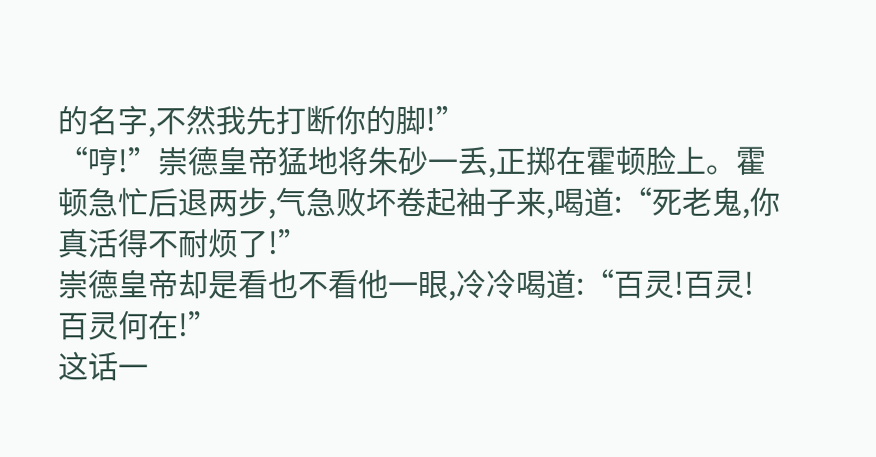的名字,不然我先打断你的脚!”
“哼!”崇德皇帝猛地将朱砂一丢,正掷在霍顿脸上。霍顿急忙后退两步,气急败坏卷起袖子来,喝道:“死老鬼,你真活得不耐烦了!”
崇德皇帝却是看也不看他一眼,冷冷喝道:“百灵!百灵!百灵何在!”
这话一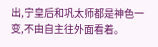出,宁皇后和巩太师都是神色一变,不由自主往外面看着。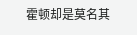霍顿却是莫名其